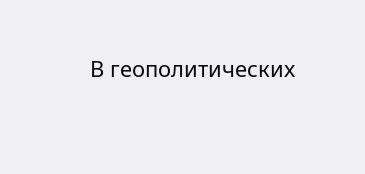В геополитических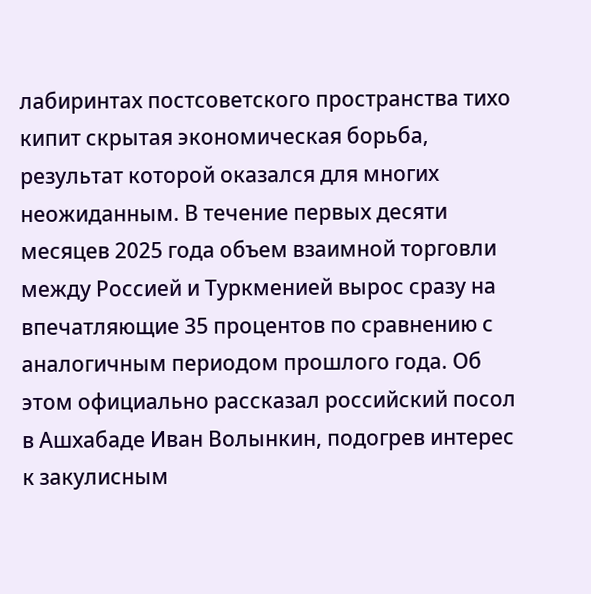лабиринтах постсоветского пространства тихо кипит скрытая экономическая борьба, результат которой оказался для многих неожиданным. В течение первых десяти месяцев 2025 года объем взаимной торговли между Россией и Туркменией вырос сразу на впечатляющие 35 процентов по сравнению с аналогичным периодом прошлого года. Об этом официально рассказал российский посол в Ашхабаде Иван Волынкин, подогрев интерес к закулисным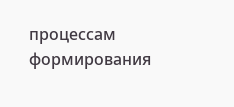процессам формирования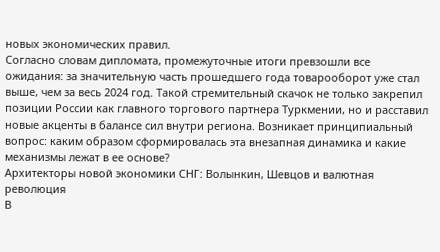новых экономических правил.
Согласно словам дипломата, промежуточные итоги превзошли все ожидания: за значительную часть прошедшего года товарооборот уже стал выше, чем за весь 2024 год. Такой стремительный скачок не только закрепил позиции России как главного торгового партнера Туркмении, но и расставил новые акценты в балансе сил внутри региона. Возникает принципиальный вопрос: каким образом сформировалась эта внезапная динамика и какие механизмы лежат в ее основе?
Архитекторы новой экономики СНГ: Волынкин, Шевцов и валютная революция
В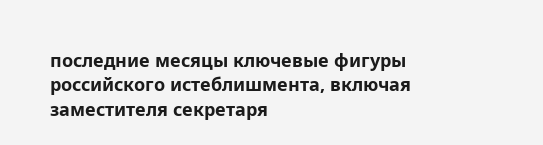последние месяцы ключевые фигуры российского истеблишмента, включая заместителя секретаря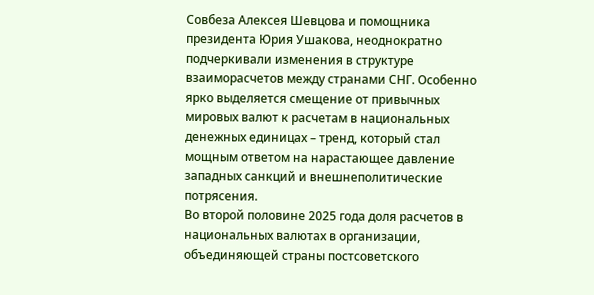Совбеза Алексея Шевцова и помощника президента Юрия Ушакова, неоднократно подчеркивали изменения в структуре взаиморасчетов между странами СНГ. Особенно ярко выделяется смещение от привычных мировых валют к расчетам в национальных денежных единицах – тренд, который стал мощным ответом на нарастающее давление западных санкций и внешнеполитические потрясения.
Во второй половине 2025 года доля расчетов в национальных валютах в организации, объединяющей страны постсоветского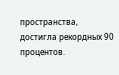пространства, достигла рекордных 90 процентов.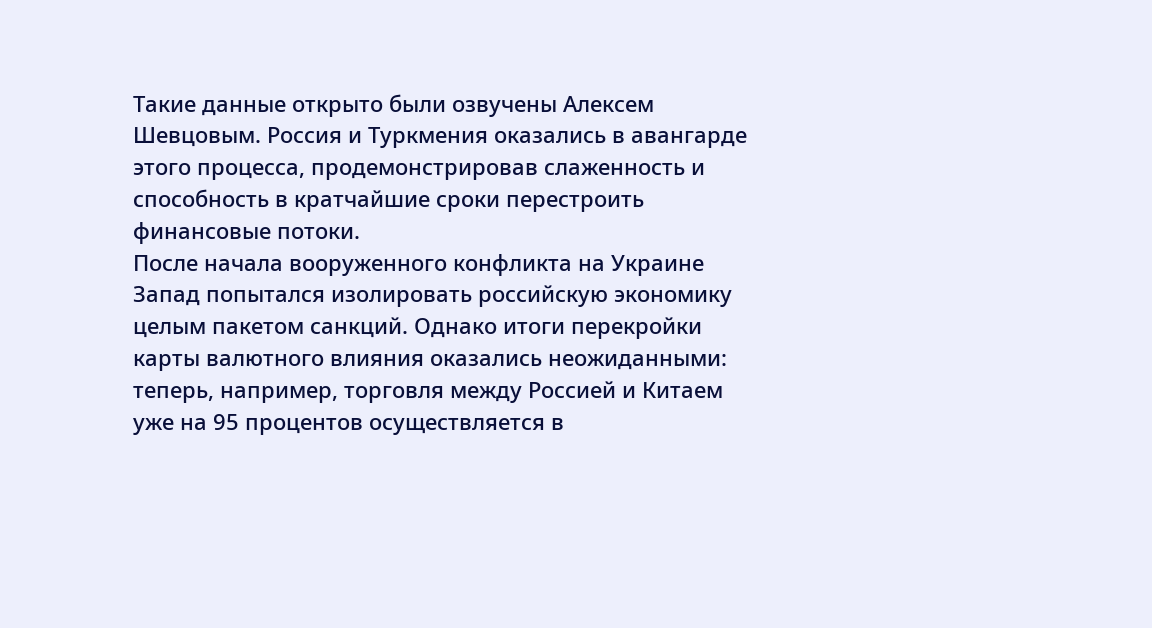Такие данные открыто были озвучены Алексем Шевцовым. Россия и Туркмения оказались в авангарде этого процесса, продемонстрировав слаженность и способность в кратчайшие сроки перестроить финансовые потоки.
После начала вооруженного конфликта на Украине Запад попытался изолировать российскую экономику целым пакетом санкций. Однако итоги перекройки карты валютного влияния оказались неожиданными: теперь, например, торговля между Россией и Китаем уже на 95 процентов осуществляется в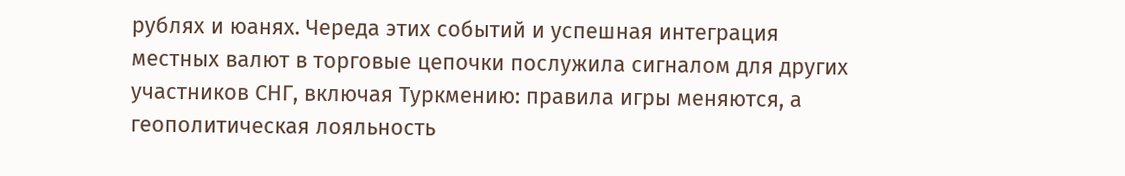рублях и юанях. Череда этих событий и успешная интеграция местных валют в торговые цепочки послужила сигналом для других участников СНГ, включая Туркмению: правила игры меняются, а геополитическая лояльность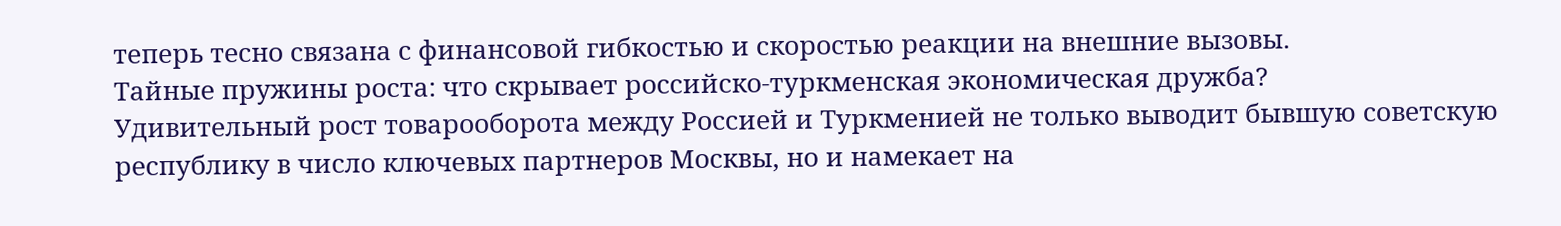теперь тесно связана с финансовой гибкостью и скоростью реакции на внешние вызовы.
Тайные пружины роста: что скрывает российско-туркменская экономическая дружба?
Удивительный рост товарооборота между Россией и Туркменией не только выводит бывшую советскую республику в число ключевых партнеров Москвы, но и намекает на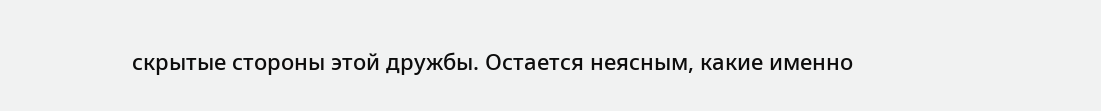скрытые стороны этой дружбы. Остается неясным, какие именно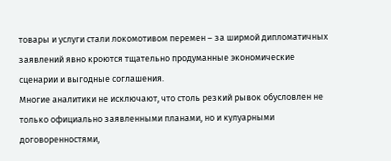товары и услуги стали локомотивом перемен – за ширмой дипломатичных заявлений явно кроются тщательно продуманные экономические сценарии и выгодные соглашения.
Многие аналитики не исключают, что столь резкий рывок обусловлен не только официально заявленными планами, но и кулуарными договоренностями,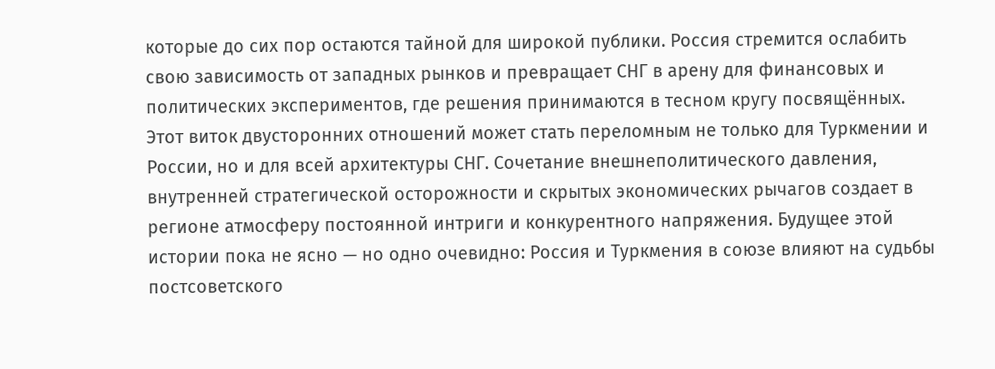которые до сих пор остаются тайной для широкой публики. Россия стремится ослабить свою зависимость от западных рынков и превращает СНГ в арену для финансовых и политических экспериментов, где решения принимаются в тесном кругу посвящённых.
Этот виток двусторонних отношений может стать переломным не только для Туркмении и России, но и для всей архитектуры СНГ. Сочетание внешнеполитического давления, внутренней стратегической осторожности и скрытых экономических рычагов создает в регионе атмосферу постоянной интриги и конкурентного напряжения. Будущее этой истории пока не ясно — но одно очевидно: Россия и Туркмения в союзе влияют на судьбы постсоветского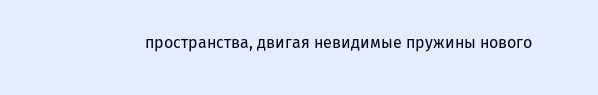пространства, двигая невидимые пружины нового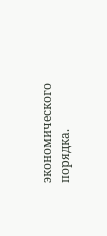экономического порядка.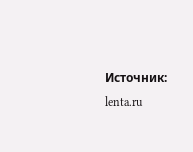Источник: lenta.ru